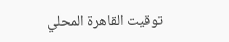توقيت القاهرة المحلي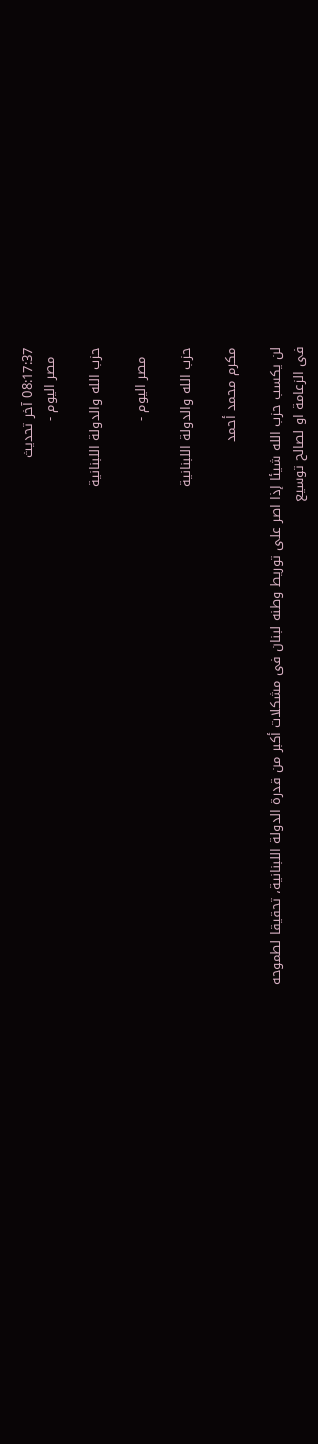08:17:37 آخر تحديث
  مصر اليوم -

حزب الله والدولة اللبنانية

  مصر اليوم -

حزب الله والدولة اللبنانية

مكرم محمد أحمد

لن يكسب حزب الله شيئا إذا اصر على توريط وطنه لبنان فى مشكلات أكبر من قدرة الدولة اللبنانية، تحقيقا لطموحه فى الزعامة او لصالح توسيع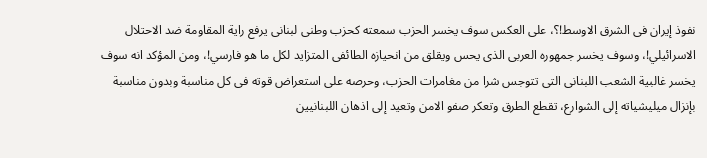نفوذ إيران فى الشرق الاوسط!؟، على العكس سوف يخسر الحزب سمعته كحزب وطنى لبنانى يرفع راية المقاومة ضد الاحتلال الاسرائيلي!، وسوف يخسر جمهوره العربى الذى يحس ويقلق من انحيازه الطائفى المتزايد لكل ما هو فارسي!، ومن المؤكد انه سوف يخسر غالبية الشعب اللبنانى التى تتوجس شرا من مغامرات الحزب، وحرصه على استعراض قوته فى كل مناسبة وبدون مناسبة بإنزال ميليشياته إلى الشوارع، تقطع الطرق وتعكر صفو الامن وتعيد إلى اذهان اللبنانيين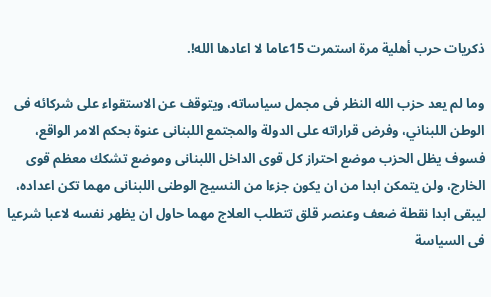ذكريات حرب أهلية مرة استمرت 15عاما لا اعادها الله!.

وما لم يعد حزب الله النظر فى مجمل سياساته، ويتوقف عن الاستقواء على شركائه فى الوطن اللبناني، وفرض قراراته على الدولة والمجتمع اللبنانى عنوة بحكم الامر الواقع، فسوف يظل الحزب موضع احتراز كل قوى الداخل اللبنانى وموضع تشكك معظم قوى الخارج، ولن يتمكن ابدا من ان يكون جزءا من النسيج الوطنى اللبنانى مهما تكن اعداده، ليبقى ابدا نقطة ضعف وعنصر قلق تتطلب العلاج مهما حاول ان يظهر نفسه لاعبا شرعيا فى السياسة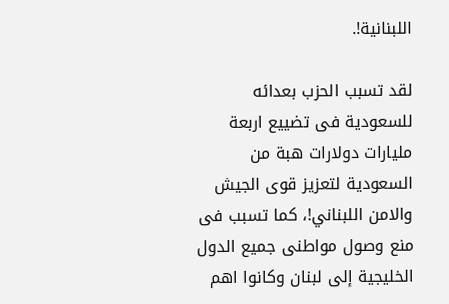اللبنانية!.

لقد تسبب الحزب بعدائه للسعودية فى تضييع اربعة مليارات دولارات هبة من السعودية لتعزيز قوى الجيش والامن اللبناني!، كما تسبب فى منع وصول مواطنى جميع الدول الخليجية إلى لبنان وكانوا اهم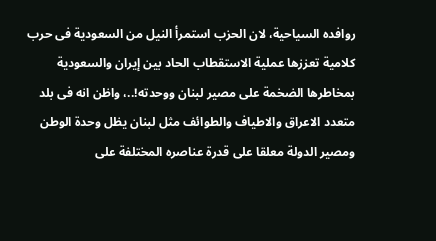روافده السياحية، لان الحزب استمرأ النيل من السعودية فى حرب كلامية تعززها عملية الاستقطاب الحاد بين إيران والسعودية بمخاطرها الضخمة على مصير لبنان ووحدته!..، واظن انه فى بلد متعدد الاعراق والاطياف والطوائف مثل لبنان يظل وحدة الوطن ومصير الدولة معلقا على قدرة عناصره المختلفة على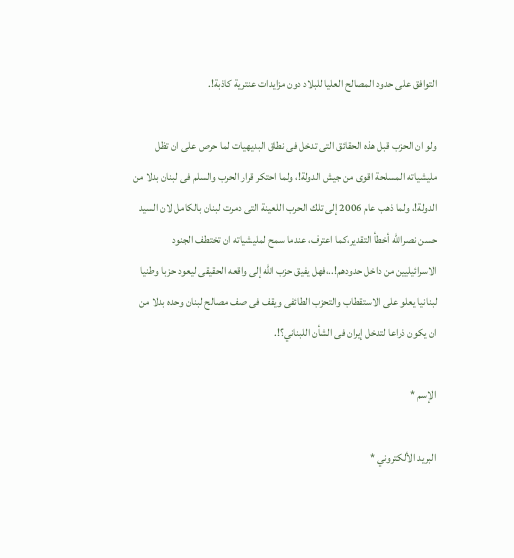التوافق على حدود المصالح العليا للبلاد دون مزايدات عنترية كاذبة!.

ولو ان الحزب قبل هذه الحقائق التى تدخل فى نطاق البديهيات لما حرص على ان تظل مليشياته المسلحة اقوى من جيش الدولة!، ولما احتكر قرار الحرب والسلم فى لبنان بدلا من الدولة!، ولما ذهب عام 2006 إلى تلك الحرب اللعينة التى دمرت لبنان بالكامل لان السيد حسن نصرالله أخطأ التقدير،كما اعترف، عندما سمح لمليشياته ان تختطف الجنود الاسرائيليين من داخل حدودهم!..،فهل يفيق حزب الله إلى واقعه الحقيقى ليعود حزبا وطنيا لبنانيا يعلو على الاستقطاب والتحزب الطائفى ويقف فى صف مصالح لبنان وحده بدلا من ان يكون ذراعا لتدخل إيران فى الشأن اللبناني؟!.

الإسم *

البريد الألكتروني *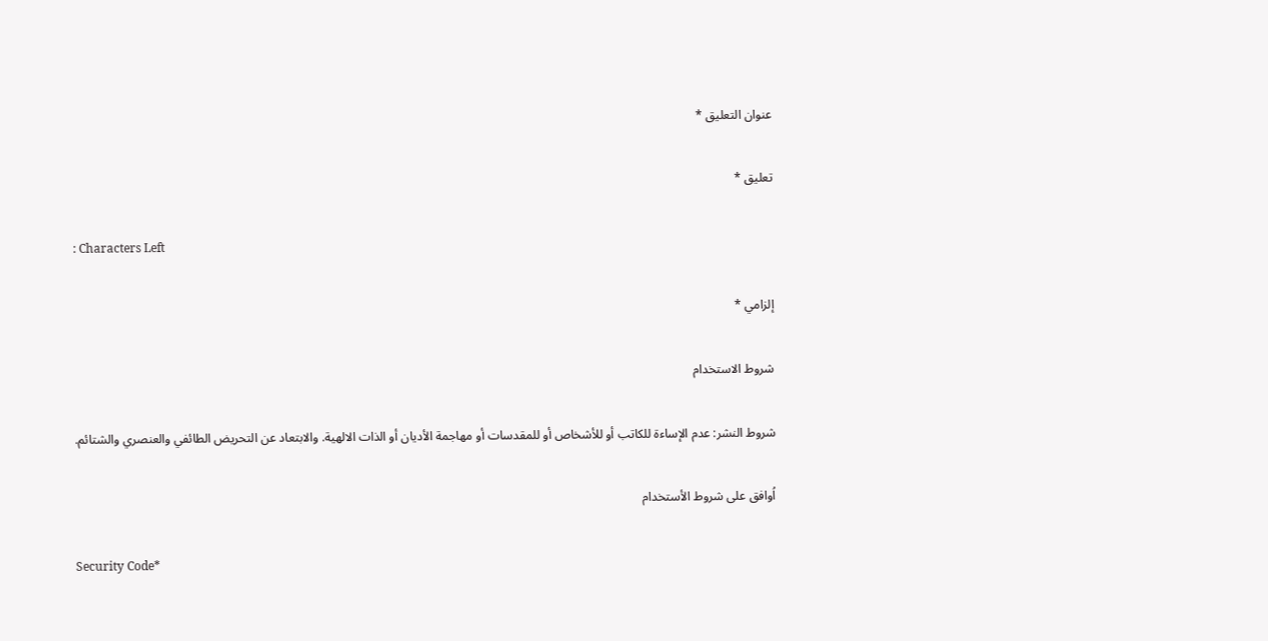عنوان التعليق *

تعليق *

: Characters Left

إلزامي *

شروط الاستخدام

شروط النشر: عدم الإساءة للكاتب أو للأشخاص أو للمقدسات أو مهاجمة الأديان أو الذات الالهية. والابتعاد عن التحريض الطائفي والعنصري والشتائم.

اُوافق على شروط الأستخدام

Security Code*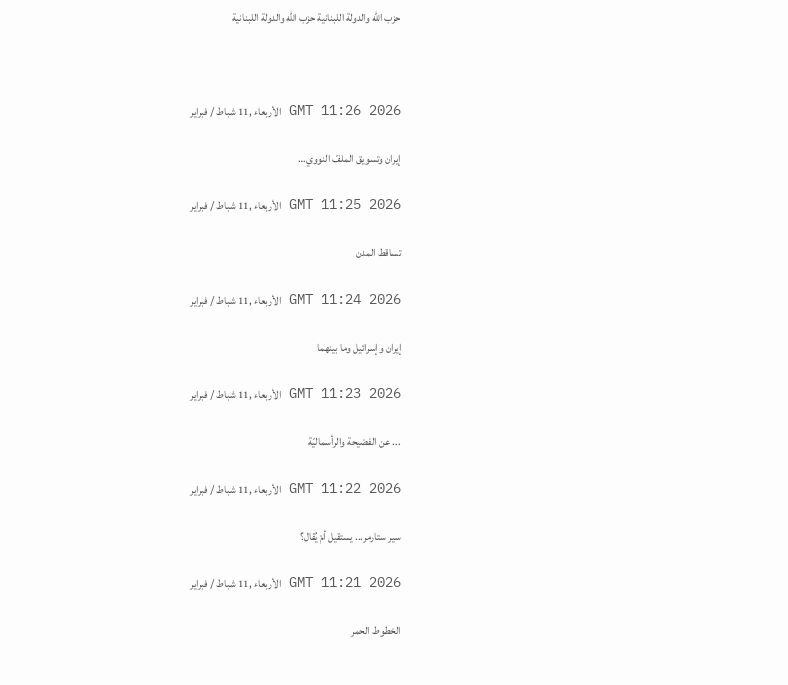حزب الله والدولة اللبنانية حزب الله والدولة اللبنانية



GMT 11:26 2026 الأربعاء ,11 شباط / فبراير

إيران وتسويق الملفّ النووي…

GMT 11:25 2026 الأربعاء ,11 شباط / فبراير

تساقط المدن

GMT 11:24 2026 الأربعاء ,11 شباط / فبراير

إيران وإسرائيل وما بينهما

GMT 11:23 2026 الأربعاء ,11 شباط / فبراير

... عن الفضيحة والرأسماليّة

GMT 11:22 2026 الأربعاء ,11 شباط / فبراير

سير ستارمر... يستقيل أمْ يُقال؟

GMT 11:21 2026 الأربعاء ,11 شباط / فبراير

الخطوط الحمر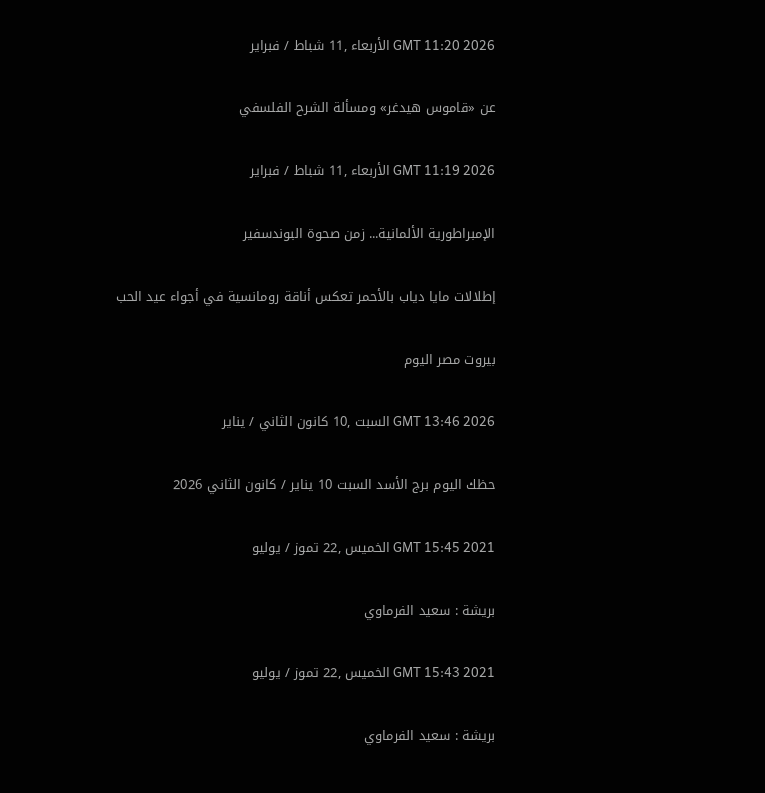GMT 11:20 2026 الأربعاء ,11 شباط / فبراير

عن «قاموس هيدغر» ومسألة الشرح الفلسفي

GMT 11:19 2026 الأربعاء ,11 شباط / فبراير

الإمبراطورية الألمانية... زمن صحوة البوندسفير

إطلالات مايا دياب بالأحمر تعكس أناقة رومانسية في أجواء عيد الحب

بيروت مصر اليوم

GMT 13:46 2026 السبت ,10 كانون الثاني / يناير

حظك اليوم برج الأسد السبت 10 يناير / كانون الثاني 2026

GMT 15:45 2021 الخميس ,22 تموز / يوليو

بريشة : سعيد الفرماوي

GMT 15:43 2021 الخميس ,22 تموز / يوليو

بريشة : سعيد الفرماوي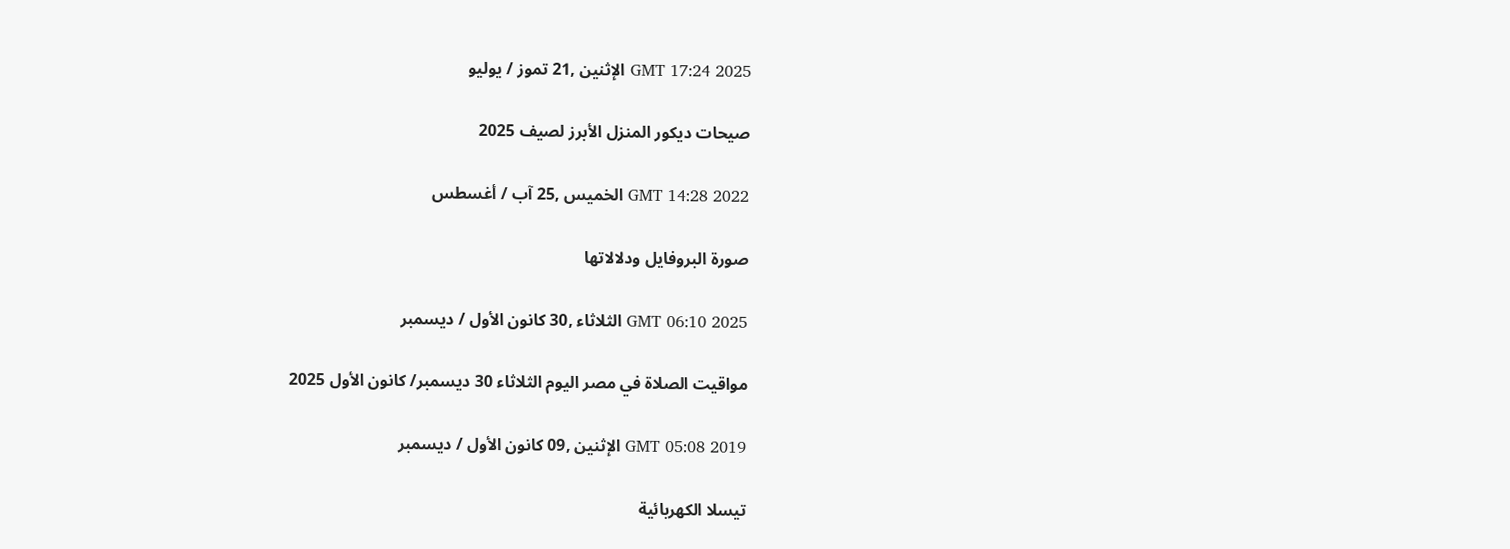GMT 17:24 2025 الإثنين ,21 تموز / يوليو

صيحات ديكور المنزل الأبرز لصيف 2025

GMT 14:28 2022 الخميس ,25 آب / أغسطس

صورة البروفايل ودلالاتها

GMT 06:10 2025 الثلاثاء ,30 كانون الأول / ديسمبر

مواقيت الصلاة في مصر اليوم الثلاثاء 30 ديسمبر/ كانون الأول 2025

GMT 05:08 2019 الإثنين ,09 كانون الأول / ديسمبر

تيسلا الكهربائية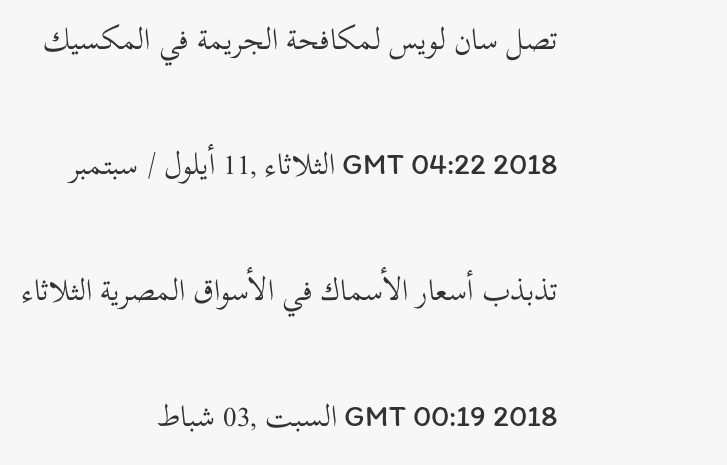تصل سان لويس لمكافحة الجريمة في المكسيك

GMT 04:22 2018 الثلاثاء ,11 أيلول / سبتمبر

تذبذب أسعار الأسماك في الأسواق المصرية الثلاثاء

GMT 00:19 2018 السبت ,03 شباط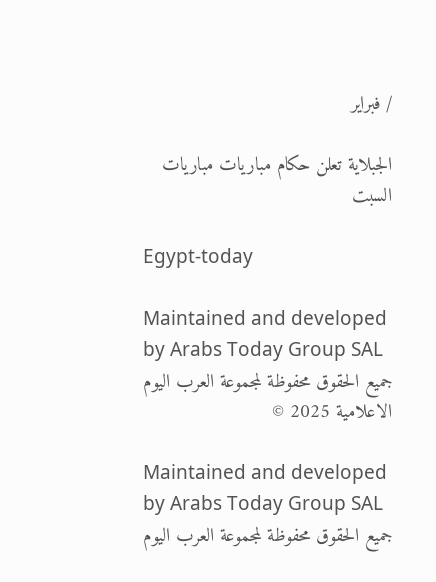/ فبراير

الجبلاية تعلن حكام مباريات مباريات السبت

Egypt-today

Maintained and developed by Arabs Today Group SAL
جميع الحقوق محفوظة لمجموعة العرب اليوم الاعلامية 2025 ©

Maintained and developed by Arabs Today Group SAL
جميع الحقوق محفوظة لمجموعة العرب اليوم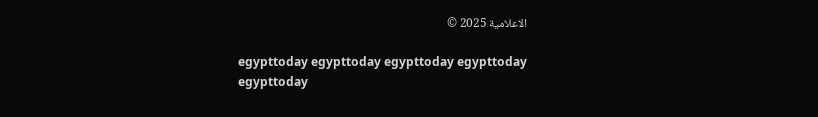الاعلامية 2025 ©

egypttoday egypttoday egypttoday egypttoday
egypttoday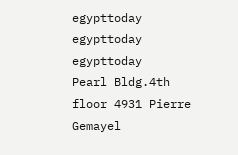egypttoday egypttoday
egypttoday
Pearl Bldg.4th floor 4931 Pierre Gemayel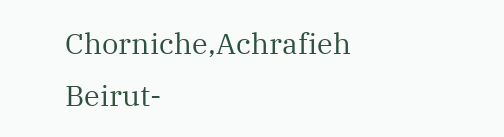Chorniche,Achrafieh Beirut-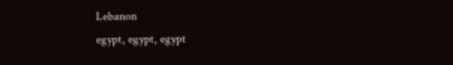Lebanon
egypt, egypt, egypt